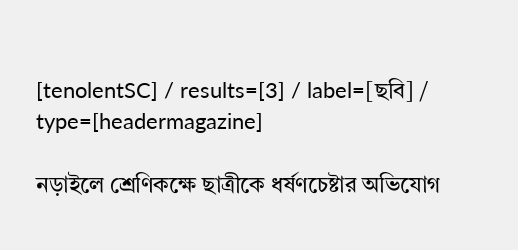[tenolentSC] / results=[3] / label=[ছবি] / type=[headermagazine]

নড়াইলে শ্রেণিকক্ষে ছাত্রীকে ধর্ষণচেষ্টার অভিযোগ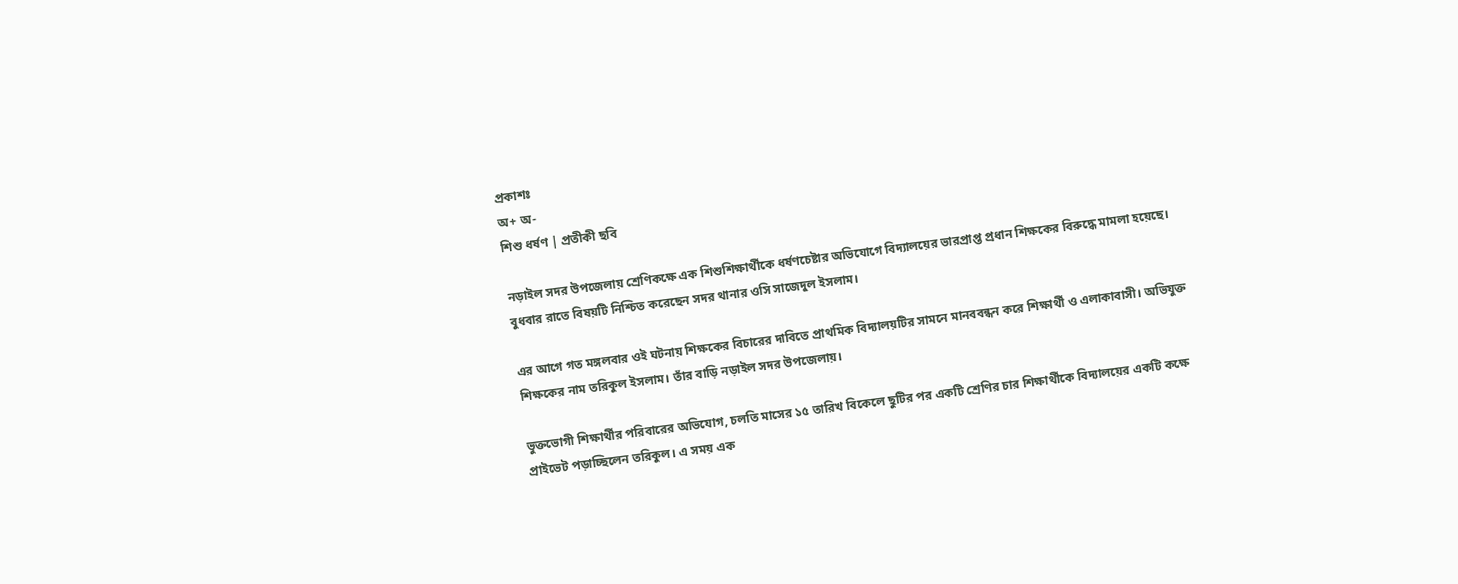প্রকাশঃ
অ+ অ-
শিশু ধর্ষণ | প্রতীকী ছবি

নড়াইল সদর উপজেলায় শ্রেণিকক্ষে এক শিশুশিক্ষার্থীকে ধর্ষণচেষ্টার অভিযোগে বিদ্যালয়ের ভারপ্রাপ্ত প্রধান শিক্ষকের বিরুদ্ধে মামলা হয়েছে। বুধবার রাতে বিষয়টি নিশ্চিত করেছেন সদর থানার ওসি সাজেদুল ইসলাম।

এর আগে গত মঙ্গলবার ওই ঘটনায় শিক্ষকের বিচারের দাবিতে প্রাথমিক বিদ্যালয়টির সামনে মানববন্ধন করে শিক্ষার্থী ও এলাকাবাসী। অভিযুক্ত শিক্ষকের নাম তরিকুল ইসলাম। তাঁর বাড়ি নড়াইল সদর উপজেলায়।

ভুক্তভোগী শিক্ষার্থীর পরিবারের অভিযোগ, চলতি মাসের ১৫ তারিখ বিকেলে ছুটির পর একটি শ্রেণির চার শিক্ষার্থীকে বিদ্যালয়ের একটি কক্ষে প্রাইভেট পড়াচ্ছিলেন তরিকুল। এ সময় এক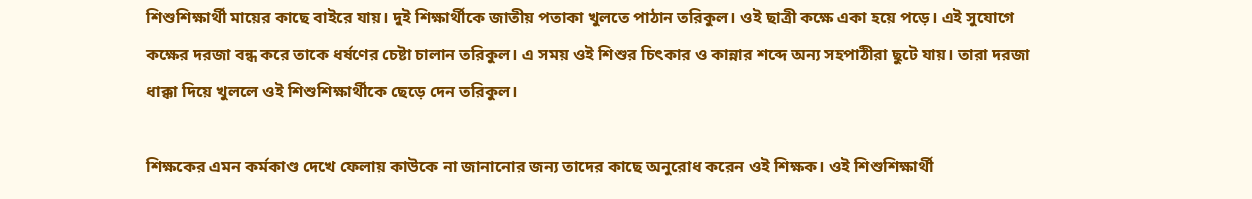শিশুশিক্ষার্থী মায়ের কাছে বাইরে যায়। দুই শিক্ষার্থীকে জাতীয় পতাকা খুলতে পাঠান তরিকুল। ওই ছাত্রী কক্ষে একা হয়ে পড়ে। এই সুযোগে কক্ষের দরজা বন্ধ করে তাকে ধর্ষণের চেষ্টা চালান তরিকুল। এ সময় ওই শিশুর চিৎকার ও কান্নার শব্দে অন্য সহপাঠীরা ছুটে যায়। তারা দরজা ধাক্কা দিয়ে খুললে ওই শিশুশিক্ষার্থীকে ছেড়ে দেন তরিকুল।

শিক্ষকের এমন কর্মকাণ্ড দেখে ফেলায় কাউকে না জানানোর জন্য তাদের কাছে অনুরোধ করেন ওই শিক্ষক। ওই শিশুশিক্ষার্থী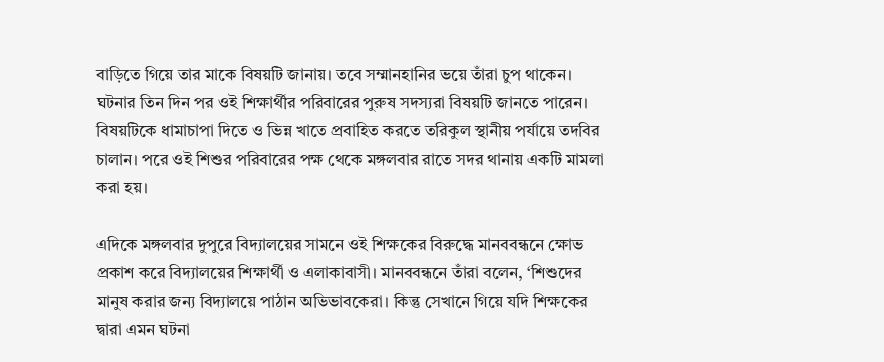বাড়িতে গিয়ে তার মাকে বিষয়টি জানায়। তবে সম্মানহানির ভয়ে তাঁরা চুপ থাকেন। ঘটনার তিন দিন পর ওই শিক্ষার্থীর পরিবারের পুরুষ সদস্যরা বিষয়টি জানতে পারেন। বিষয়টিকে ধামাচাপা দিতে ও ভিন্ন খাতে প্রবাহিত করতে তরিকুল স্থানীয় পর্যায়ে তদবির চালান। পরে ওই শিশুর পরিবারের পক্ষ থেকে মঙ্গলবার রাতে সদর থানায় একটি মামলা করা হয়।

এদিকে মঙ্গলবার দুপুরে বিদ্যালয়ের সামনে ওই শিক্ষকের বিরুদ্ধে মানববন্ধনে ক্ষোভ প্রকাশ করে বিদ্যালয়ের শিক্ষার্থী ও এলাকাবাসী। মানববন্ধনে তাঁরা বলেন, ‘শিশুদের মানুষ করার জন্য বিদ্যালয়ে পাঠান অভিভাবকেরা। কিন্তু সেখানে গিয়ে যদি শিক্ষকের দ্বারা এমন ঘটনা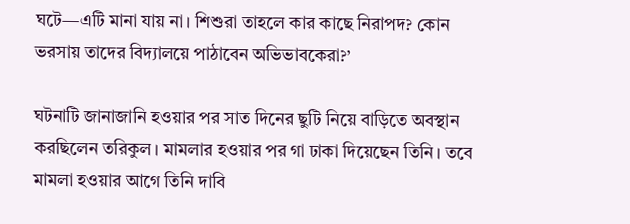ঘটে—এটি মানা যায় না। শিশুরা তাহলে কার কাছে নিরাপদ? কোন ভরসায় তাদের বিদ্যালয়ে পাঠাবেন অভিভাবকেরা?’

ঘটনাটি জানাজানি হওয়ার পর সাত দিনের ছুটি নিয়ে বাড়িতে অবস্থান করছিলেন তরিকুল। মামলার হওয়ার পর গা ঢাকা দিয়েছেন তিনি। তবে মামলা হওয়ার আগে তিনি দাবি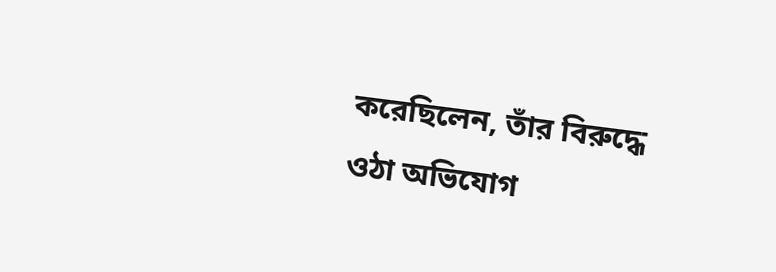করেছিলেন, তাঁর বিরুদ্ধে ওঠা অভিযোগ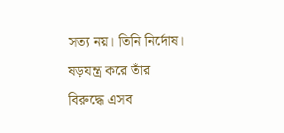সত্য নয়। তিনি নির্দোষ। ষড়যন্ত্র করে তাঁর বিরুদ্ধে এসব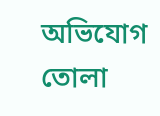অভিযোগ তোলা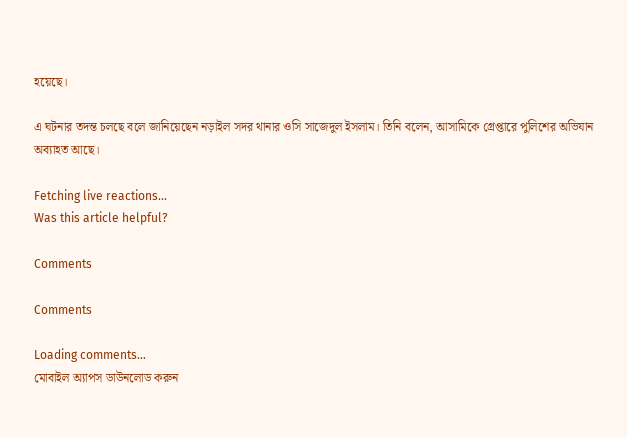হয়েছে।

এ ঘটনার তদন্ত চলছে বলে জানিয়েছেন নড়াইল সদর থানার ওসি সাজেদুল ইসলাম। তিনি বলেন, আসামিকে গ্রেপ্তারে পুলিশের অভিযান অব্যাহত আছে।

Fetching live reactions...
Was this article helpful?

Comments

Comments

Loading comments…
মোবাইল অ্যাপস ডাউনলোড করুন